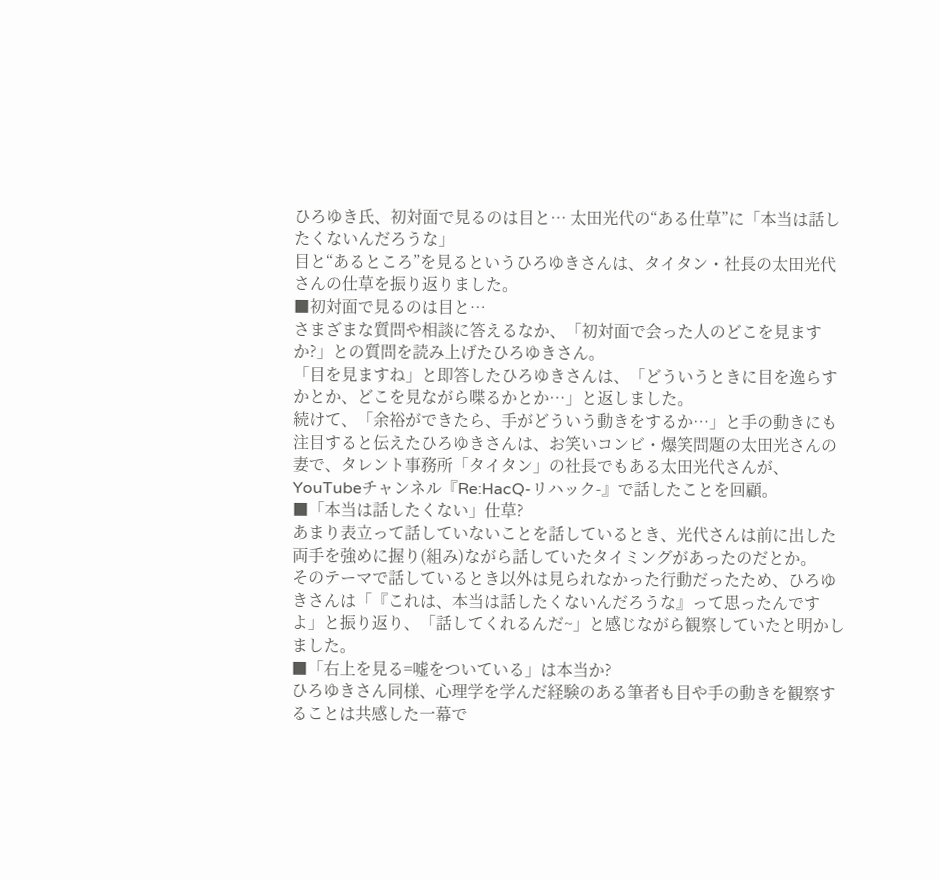ひろゆき氏、初対面で見るのは目と… 太田光代の“ある仕草”に「本当は話したくないんだろうな」
目と“あるところ”を見るというひろゆきさんは、タイタン・社長の太田光代さんの仕草を振り返りました。
■初対面で見るのは目と…
さまざまな質問や相談に答えるなか、「初対面で会った人のどこを見ますか?」との質問を読み上げたひろゆきさん。
「目を見ますね」と即答したひろゆきさんは、「どういうときに目を逸らすかとか、どこを見ながら喋るかとか…」と返しました。
続けて、「余裕ができたら、手がどういう動きをするか…」と手の動きにも注目すると伝えたひろゆきさんは、お笑いコンビ・爆笑問題の太田光さんの妻で、タレント事務所「タイタン」の社長でもある太田光代さんが、YouTubeチャンネル『Re:HacQ-リハック-』で話したことを回顧。
■「本当は話したくない」仕草?
あまり表立って話していないことを話しているとき、光代さんは前に出した両手を強めに握り(組み)ながら話していたタイミングがあったのだとか。
そのテーマで話しているとき以外は見られなかった行動だったため、ひろゆきさんは「『これは、本当は話したくないんだろうな』って思ったんですよ」と振り返り、「話してくれるんだ~」と感じながら観察していたと明かしました。
■「右上を見る=嘘をついている」は本当か?
ひろゆきさん同様、心理学を学んだ経験のある筆者も目や手の動きを観察することは共感した一幕で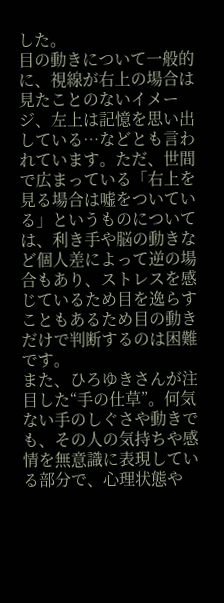した。
目の動きについて一般的に、視線が右上の場合は見たことのないイメージ、左上は記憶を思い出している…などとも言われています。ただ、世間で広まっている「右上を見る場合は嘘をついている」というものについては、利き手や脳の動きなど個人差によって逆の場合もあり、ストレスを感じているため目を逸らすこともあるため目の動きだけで判断するのは困難です。
また、ひろゆきさんが注目した“手の仕草”。何気ない手のしぐさや動きでも、その人の気持ちや感情を無意識に表現している部分で、心理状態や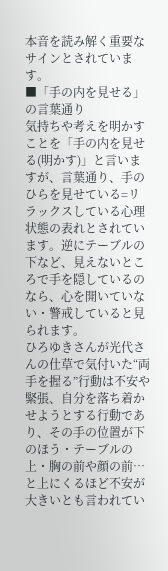本音を読み解く重要なサインとされています。
■「手の内を見せる」の言葉通り
気持ちや考えを明かすことを「手の内を見せる(明かす)」と言いますが、言葉通り、手のひらを見せている=リラックスしている心理状態の表れとされています。逆にテーブルの下など、見えないところで手を隠しているのなら、心を開いていない・警戒していると見られます。
ひろゆきさんが光代さんの仕草で気付いた“両手を握る”行動は不安や緊張、自分を落ち着かせようとする行動であり、その手の位置が下のほう・テーブルの上・胸の前や顔の前…と上にくるほど不安が大きいとも言われてい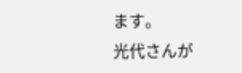ます。
光代さんが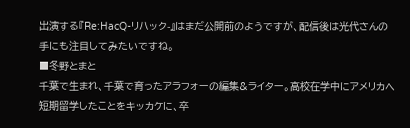出演する『Re:HacQ-リハック-』はまだ公開前のようですが、配信後は光代さんの手にも注目してみたいですね。
■冬野とまと
千葉で生まれ、千葉で育ったアラフォーの編集&ライター。高校在学中にアメリカへ短期留学したことをキッカケに、卒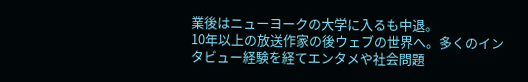業後はニューヨークの大学に入るも中退。
10年以上の放送作家の後ウェブの世界へ。多くのインタビュー経験を経てエンタメや社会問題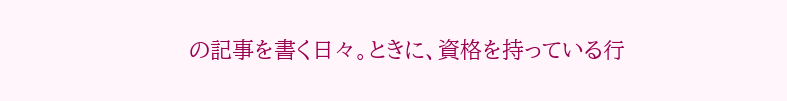の記事を書く日々。ときに、資格を持っている行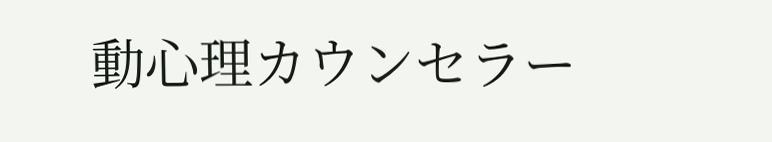動心理カウンセラー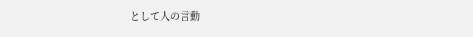として人の言動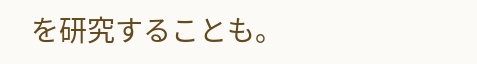を研究することも。